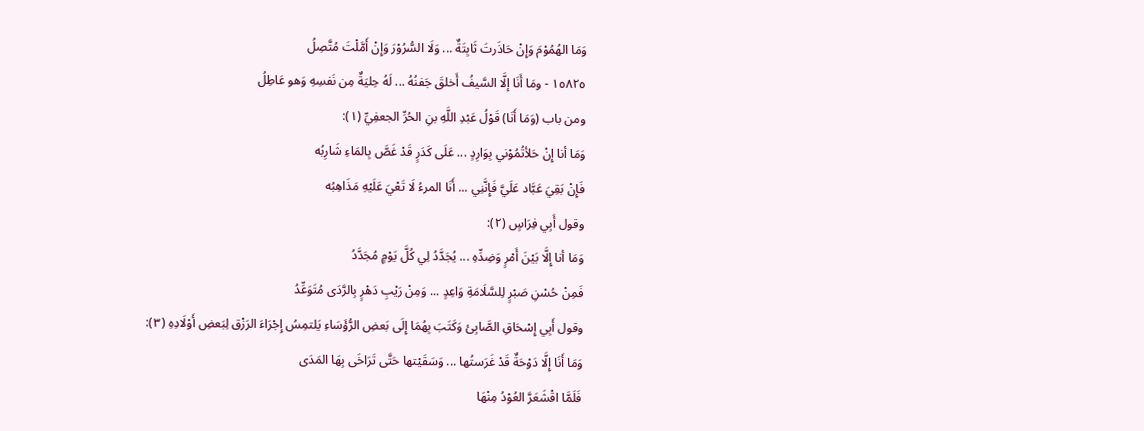وَمَا الهُمُوْمَ وَإِنْ حَاذَرتَ ثَابِتَةٌ ... وَلَا السُّرُوْرَ وَإِنْ أَمَّلْتَ مُتَّصِلُ
١٥٨٢٥ - ومَا أَنَا إلَّا السَّيفُ أَخلقَ جَفنُهُ ... لَهُ حِليَةٌ مِن نَفسِهِ وَهو عَاطِلُ
ومن باب (وَمَا أَنَا) قَوْلُ عَبْدِ اللَّهِ بنِ الحُرِّ الجعفِيِّ (١):
وَمَا أنا إِنْ حَلأتُمُوْني بِوَارِدٍ ... عَلَى كَدَرٍ قَدْ غَصَّ بِالمَاءِ شَارِبُه
فَإِنْ بَقِيَ عَبَّاد عَلَيَّ فَإِنَّنِي ... أَنَا المرءُ لَا تَعْيَ عَلَيْهِ مَذَاهِبُه
وقول أَبِي فِرَاسٍ (٢):
وَمَا أنا إِلَّا بَيْنَ أَمْرٍ وَضِدِّهِ ... يُجَدَّدُ لِي كُلَّ يَوْمٍ مُجَدَّدُ
فَمِنْ حُسْنِ صَبْرٍ لِلسَّلَامَةِ وَاعِدٍ ... وَمِنْ رَيْبِ دَهْرٍ بِالرَّدَى مُتَوَعِّدُ
وقول أَبِي إِسْحَاقِ الصَّابِئ وَكَتَبَ بِهُمَا إِلَى بَعضِ الرُّؤَسَاءِ يَلتمِسُ إِجْرَاءَ الرَزْق لِبَعضِ أَوْلَادِهِ (٣):
وَمَا أَنَا إِلَّا دَوْحَةٌ قَدْ غَرَستُها ... وَسَقَيْتها حَتَّى تَرَاخَى بِهَا المَدَى
فَلَمَّا اقْشَعَرَّ العُوْدُ مِنْهَا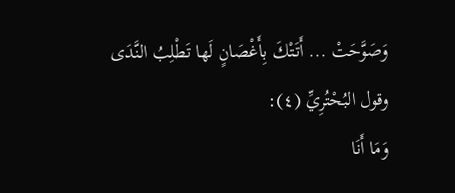وَصَوَّحَتْ ... أَتَتْكَ بِأَغْصَانٍ لَها تَطْلِبُ النَّدَى
وقول البُحْتُرِيِّ (٤):
وَمَا أَنَا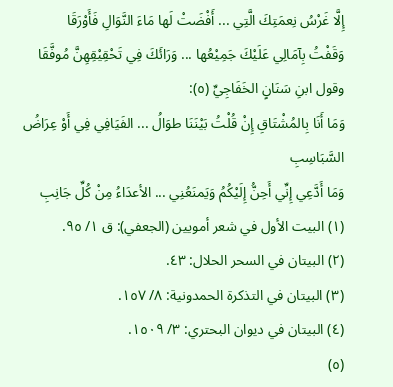إِلَّا غَرْسُ نِعمَتِكَ الَّتِي ... أَفْضَتْ لَها مَاءَ النَّوَالِ فَأَوْرَقَا
وَقَفْتُ بِآمَالِي عَلَيْكَ جَمِيْعُها ... وَرَائَكَ فِي تَحْقِيْقِهِنَّ مُوفَّقَا
وقول ابنِ سَنَانٍ الخَفَاجِيِّ (٥):
وَمَا أَنَا بِالمُشْتَاقِ إِنْ قُلْتُ بَيْنَنَا طوَالُ ... الفَيَافِي فِي أَوْ عِرَاضُ السَّبَاسِبِ
وَمَا أَدَّعِي إِنِّي أَحِنُّ إِلَيْكُمُ وَيَمنَعُنِي ... الأعدَاءُ مِنْ كُلِّ جَانِبِ
(١) البيت الأول في شعر أمويين (الجعفي): ق ١/ ٩٥.
(٢) البيتان في السحر الحلال: ٤٣.
(٣) البيتان في التذكرة الحمدونية: ٨/ ١٥٧.
(٤) البيتان في ديوان البحتري: ٣/ ١٥٠٩.
(٥)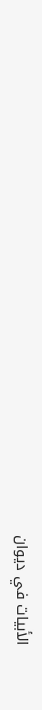الأبيات في ديوان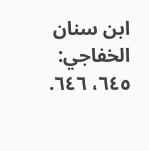ابن سنان الخفاجي: ٦٤٥، ٦٤٦.